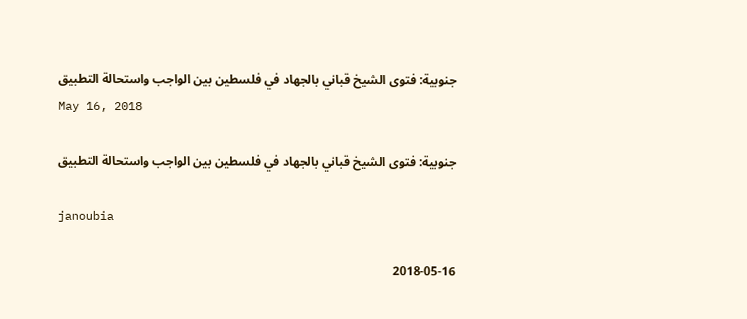جنوبية: فتوى الشيخ قباني بالجهاد في فلسطين بين الواجب واستحالة التطبيق
May 16, 2018

جنوبية: فتوى الشيخ قباني بالجهاد في فلسطين بين الواجب واستحالة التطبيق

janoubia

2018-05-16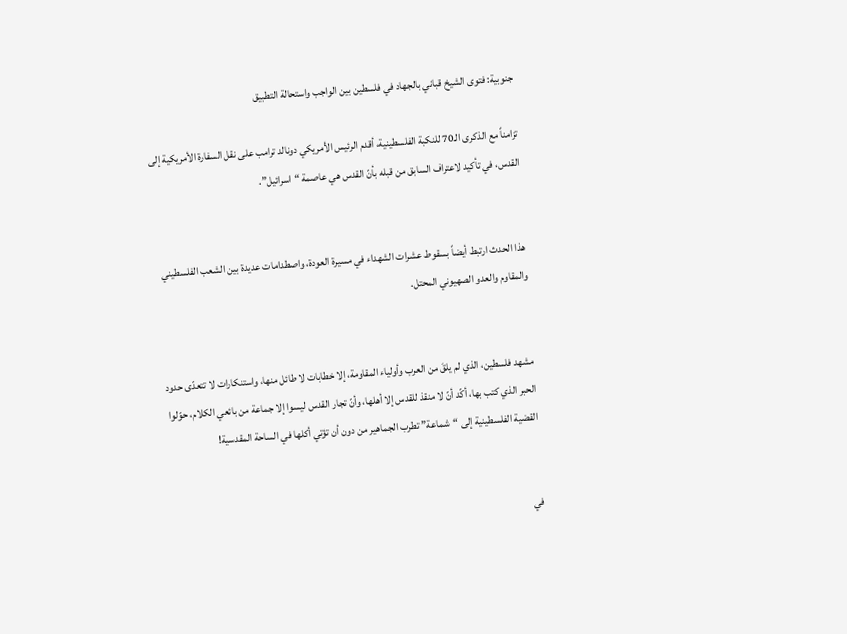جنوبية: فتوى الشيخ قباني بالجهاد في فلسطين بين الواجب واستحالة التطبيق

تزامناً مع الذكرى الـ70 للنكبة الفلسطينية، أقدم الرئيس الأمريكي دونالد ترامب على نقل السفارة الأمريكية إلى القدس، في تأكيد لاعتراف السابق من قبله بأنّ القدس هي عاصمة “اسرائيل”.


هذا الحدث ارتبط أيضاً بسقوط عشرات الشهداء في مسيرة العودة، واصطدامات عديدة بين الشعب الفلسطيني والمقاوم والعدو الصهيوني المحتل.


مشهد فلسطين، الذي لم يلقَ من العرب وأولياء المقاومة، إلا خطابات لا طائل منها، واستنكارات لا تتعدّى حدود الحبر الذي كتب بها، أكّد أنّ لا منقذ للقدس إلا أهلها، وأنّ تجار القدس ليسوا إلا جماعة من بائعي الكلام، حوّلوا القضية الفلسطينية إلى “شماعة” تطرب الجماهير من دون أن تؤتي أكلها في الساحة المقدسية!


في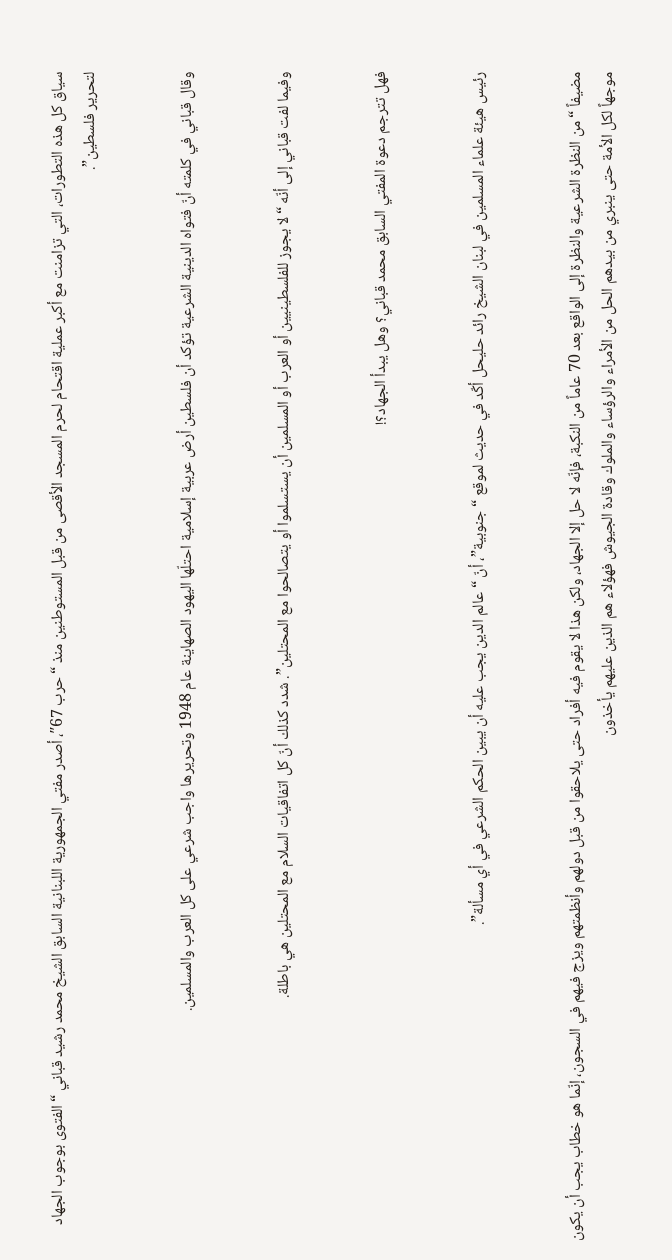سياق كل هذه التطورات، التي تزامنت مع أكبر عملية اقتحام لحرم المسجد الأقصى من قبل المستوطنين منذ “حرب 67″، أصدر مفتي الجمهورية اللبنانية السابق الشيخ محمد رشيد قباني “الفتوى بوجوب الجهاد لتحرير فلسطين”.


وقال قباني في كلمته أنّ فتواه الدينية الشرعية تؤكد أن فلسطين أرض عربية إسلامية احتلّها اليهود الصهاينة عام 1948 وتحريرها واجب شرعي على كل العرب والمسلمين.


وفيما لفت قباني إلى أنّه “لا يجوز للفلسطينيين أو العرب أو المسلمين أن يستسلموا أو يتصالحوا مع المحتلين”. شدد كذلك أنّ كل اتفاقيات السلام مع المحتلين هي باطلة.


فهل تترجم دعوة المفتي السابق محمد قباني؟ وهل يبدأ الجهاد؟!


رئيس هيئة علماء المسلمين في لبنان الشيخ رائد حليحل أكّد في حديث لموقع “جنوبية”، أنّ “عالم الدين يجب عليه أن يبين الحكم الشرعي في أي مسألة”.


مضيفاً “من النظرة الشرعية والنظرة إلى الواقع بعد 70 عاماً من النكبة، فإنّه لا حل إلا الجهاد، ولكن هذا لا يقوم فيه أفراد حتى يلاحقوا من قبل دولهم وأنظمتهم ويزج فيهم في السجون، إنّما هو خطاب يجب أن يكون موجهاً لكل الأمة حتى ينبري من بيدهم الحل من الأمراء والرؤساء والملوك وقادة الجيوش فهؤلاء هم الذين عليهم يأخذون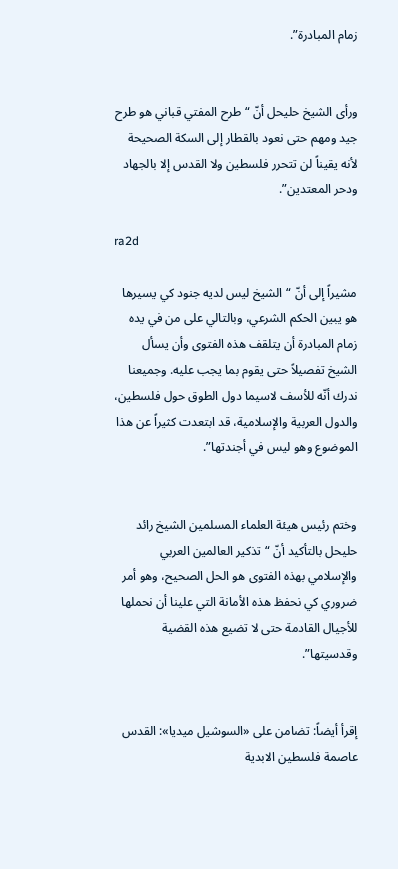زمام المبادرة”.


ورأى الشيخ حليحل أنّ “طرح المفتي قباني هو طرح جيد ومهم حتى نعود بالقطار إلى السكة الصحيحة لأنه يقيناً لن تتحرر فلسطين ولا القدس إلا بالجهاد ودحر المعتدين”.

ra2d

مشيراً إلى أنّ “الشيخ ليس لديه جنود كي يسيرها هو يبين الحكم الشرعي، وبالتالي على من في يده زمام المبادرة أن يتلقف هذه الفتوى وأن يسأل الشيخ تفصيلاً حتى يقوم بما يجب عليه. وجميعنا ندرك أنّه للأسف لاسيما دول الطوق حول فلسطين، والدول العربية والإسلامية، قد ابتعدت كثيراً عن هذا الموضوع وهو ليس في أجندتها”.


وختم رئيس هيئة العلماء المسلمين الشيخ رائد حليحل بالتأكيد أنّ “تذكير العالمين العربي والإسلامي بهذه الفتوى هو الحل الصحيح، وهو أمر ضروري كي نحفظ هذه الأمانة التي علينا أن نحملها للأجيال القادمة حتى لا تضيع هذه القضية وقدسيتها”.


إقرأ أيضاً: تضامن على «السوشيل ميديا»: القدس عاصمة فلسطين الابدية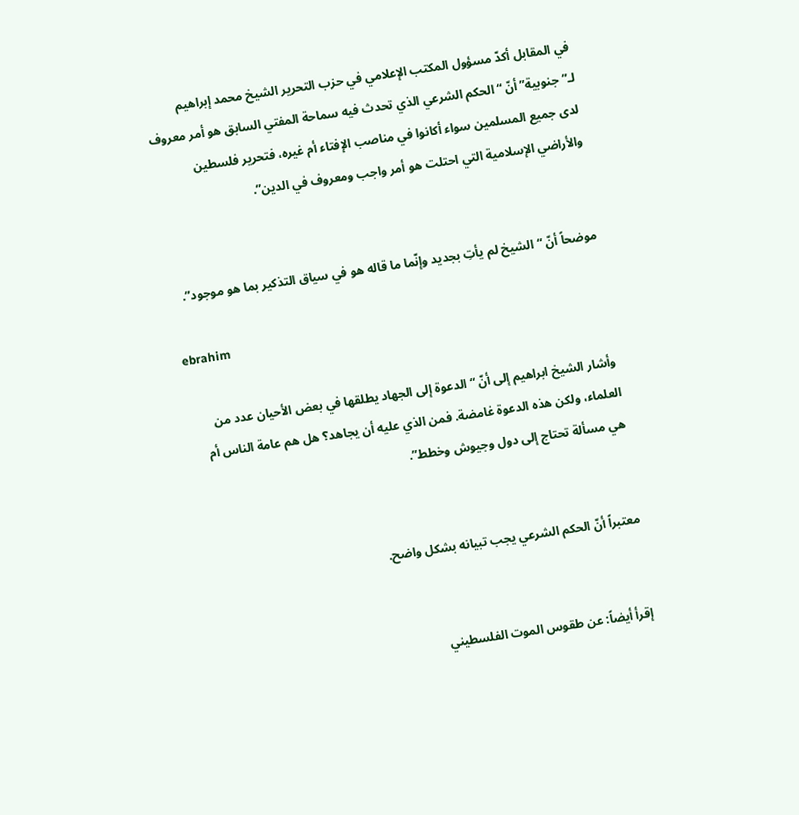في المقابل أكدّ مسؤول المكتب الإعلامي في حزب التحرير الشيخ محمد إبراهيم لـ”جنوبية” أنّ “الحكم الشرعي الذي تحدث فيه سماحة المفتي السابق هو أمر معروف لدى جميع المسلمين سواء أكانوا في مناصب الإفتاء أم غيره، فتحرير فلسطين والأراضي الإسلامية التي احتلت هو أمر واجب ومعروف في الدين”.


موضحاً أنّ “الشيخ لم يأتِ بجديد وإنّما ما قاله هو في سياق التذكير بما هو موجود”.

ebrahim

وأشار الشيخ ابراهيم إلى أنّ “الدعوة إلى الجهاد يطلقها في بعض الأحيان عدد من العلماء، ولكن هذه الدعوة غامضة. فمن الذي عليه أن يجاهد؟ هل هم عامة الناس أم هي مسألة تحتاج إلى دول وجيوش وخطط”.


معتبراً أنّ الحكم الشرعي يجب تبيانه بشكل واضح.


إقرأ أيضاً: عن طقوس الموت الفلسطيني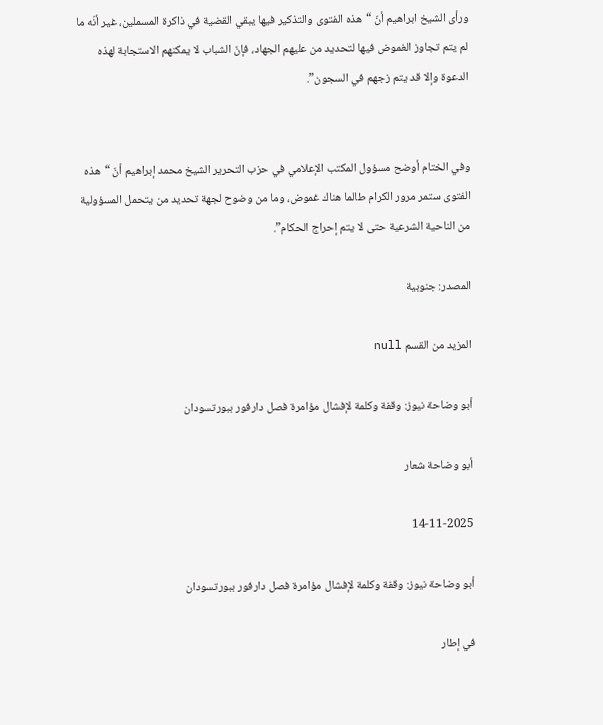ورأى الشيخ ابراهيم أنّ “هذه الفتوى والتذكير فيها يبقي القضية في ذاكرة المسملين، غير أنّه ما لم يتم تجاوز الغموض فيها لتحديد من عليهم الجهاد، فإنّ الشباب لا يمكنهم الاستجابة لهذه الدعوة وإلا قد يتم زجهم في السجون”.


وفي الختام أوضح مسؤول المكتب الإعلامي في حزب التحرير الشيخ محمد إبراهيم أنّ “هذه الفتوى ستمر مرور الكرام طالما هناك غموض، وما من وضوح لجهة تحديد من يتحمل المسؤولية من الناحية الشرعية حتى لا يتم إحراج الحكام”.

المصدر: جنوبية

المزيد من القسم null

أبو وضاحة نيوز: وقفة وكلمة لإفشال مؤامرة فصل دارفور ببورتسودان

أبو وضاحة شعار

14-11-2025

أبو وضاحة نيوز: وقفة وكلمة لإفشال مؤامرة فصل دارفور ببورتسودان

في إطار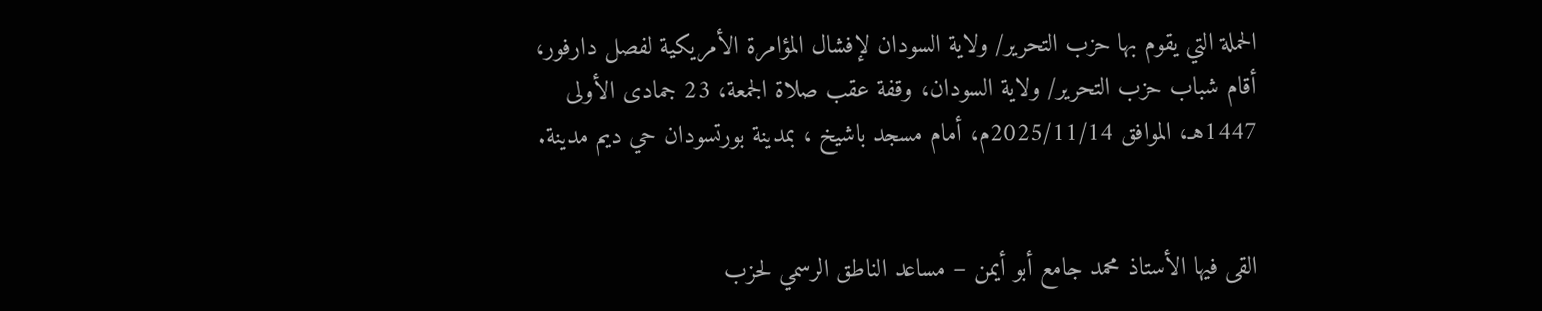الحملة التي يقوم بها حزب التحرير/ ولاية السودان لإفشال المؤامرة الأمريكية لفصل دارفور، أقام شباب حزب التحرير/ ولاية السودان، وقفة عقب صلاة الجمعة، 23 جمادى الأولى 1447هـ، الموافق 2025/11/14م، أمام مسجد باشيخ ، بمدينة بورتسودان حي ديم مدينة.


القى فيها الأستاذ محمد جامع أبو أيمن – مساعد الناطق الرسمي لحزب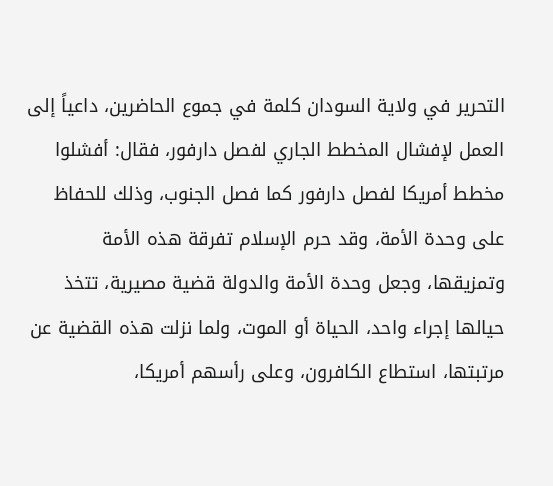التحرير في ولاية السودان كلمة في جموع الحاضرين، داعياً إلى العمل لإفشال المخطط الجاري لفصل دارفور، فقال: أفشلوا مخطط أمريكا لفصل دارفور كما فصل الجنوب، وذلك للحفاظ على وحدة الأمة، وقد حرم الإسلام تفرقة هذه الأمة وتمزيقها، وجعل وحدة الأمة والدولة قضية مصيرية، تتخذ حيالها إجراء واحد، الحياة أو الموت، ولما نزلت هذه القضية عن مرتبتها، استطاع الكافرون، وعلى رأسهم أمريكا،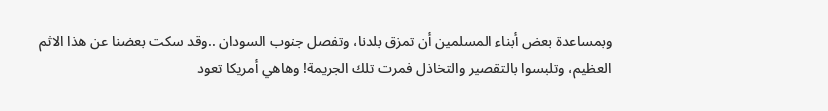وبمساعدة بعض أبناء المسلمين أن تمزق بلدنا، وتفصل جنوب السودان ..وقد سكت بعضنا عن هذا الاثم العظيم، وتلبسوا بالتقصير والتخاذل فمرت تلك الجريمة! وهاهي أمريكا تعود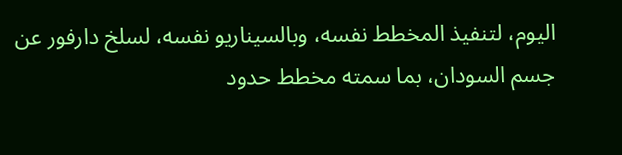اليوم، لتنفيذ المخطط نفسه، وبالسيناريو نفسه، لسلخ دارفور عن جسم السودان، بما سمته مخطط حدود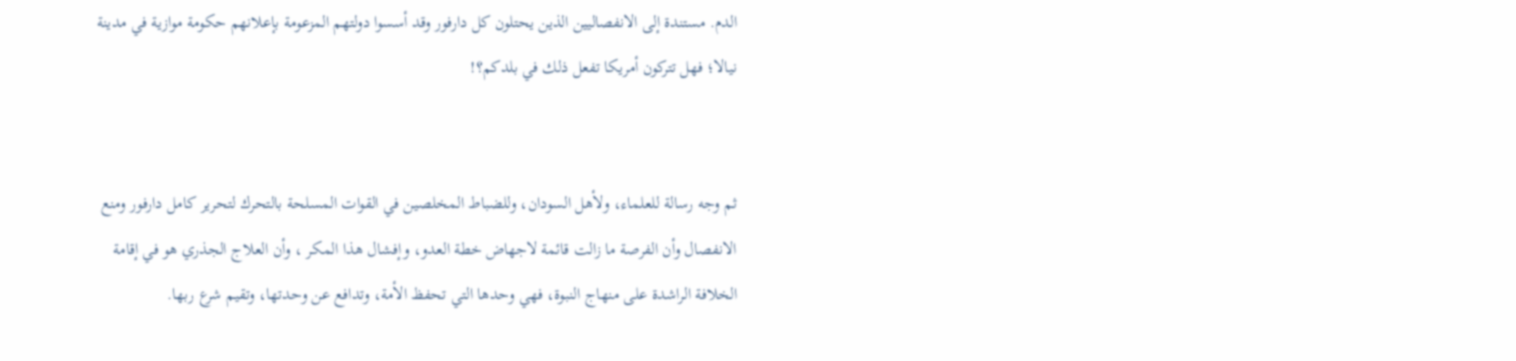الدم. مستندة إلى الانفصاليين الذين يحتلون كل دارفور وقد أسسوا دولتهم المزعومة بإعلانهم حكومة موازية في مدينة نيالا؛ فهل تتركون أمريكا تفعل ذلك في بلدكم؟!


ثم وجه رسالة للعلماء، ولأهل السودان، وللضباط المخلصين في القوات المسلحة بالتحرك لتحرير كامل دارفور ومنع الانفصال وأن الفرصة ما زالت قائمة لاجهاض خطة العدو، وإفشال هذا المكر ، وأن العلاج الجذري هو في إقامة الخلافة الراشدة على منهاج النبوة، فهي وحدها التي تحفظ الأمة، وتدافع عن وحدتها، وتقيم شرع ربها.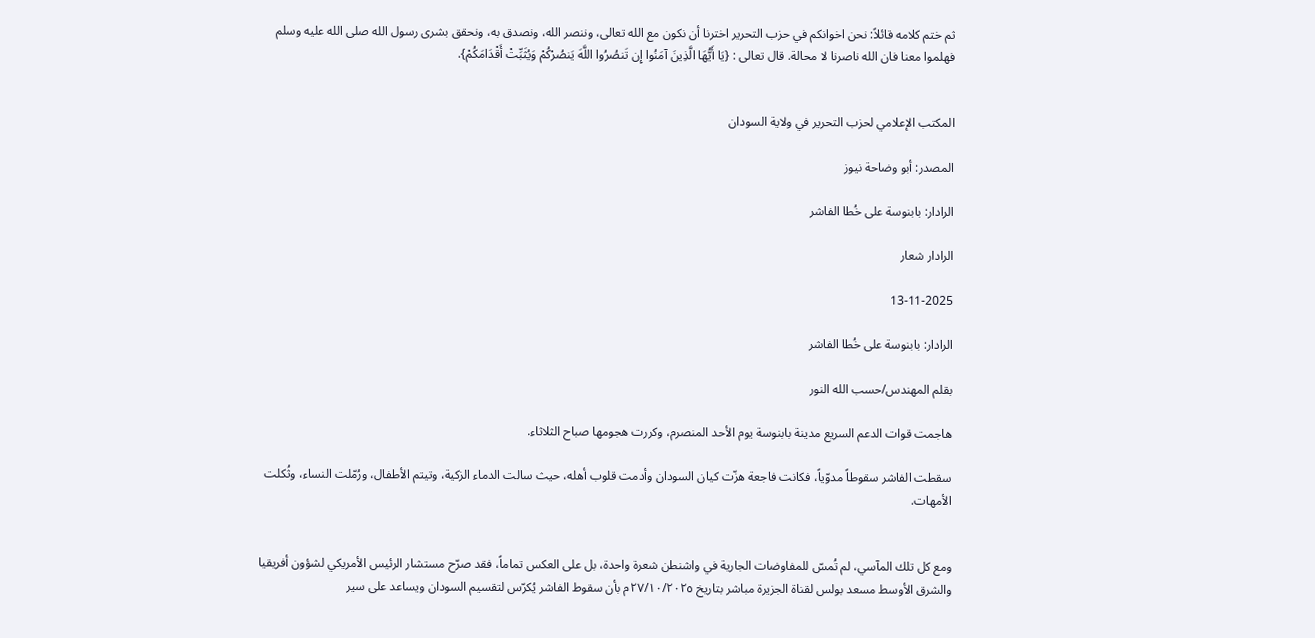ثم ختم كلامه قائلاً: نحن اخوانكم في حزب التحرير اخترنا أن نكون مع الله تعالى، وننصر الله، ونصدق به، ونحقق بشرى رسول الله صلى الله عليه وسلم فهلموا معنا فان الله ناصرنا لا محالة. قال تعالى : {يَا أَيُّهَا الَّذِينَ آمَنُوا إِن تَنصُرُوا اللَّهَ يَنصُرْكُمْ وَيُثَبِّتْ أَقْدَامَكُمْ}.


المكتب الإعلامي لحزب التحرير في ولاية السودان

المصدر: أبو وضاحة نيوز

الرادار: بابنوسة على خُطا الفاشر

الرادار شعار

13-11-2025

الرادار: بابنوسة على خُطا الفاشر

بقلم المهندس/حسب الله النور

هاجمت قوات الدعم السريع مدينة بابنوسة يوم الأحد المنصرم، وكررت هجومها صباح الثلاثاء.

سقطت الفاشر سقوطاً مدوّياً، فكانت فاجعة هزّت كيان السودان وأدمت قلوب أهله، حيث سالت الدماء الزكية، وتيتم الأطفال، ورُمّلت النساء، وثُكلت الأمهات.


ومع كل تلك المآسي، لم تُمسّ للمفاوضات الجارية في واشنطن شعرة واحدة، بل على العكس تماماً، فقد صرّح مستشار الرئيس الأمريكي لشؤون أفريقيا والشرق الأوسط مسعد بولس لقناة الجزيرة مباشر بتاريخ ٢٧/١٠/٢٠٢٥م بأن سقوط الفاشر يُكرّس لتقسيم السودان ويساعد على سير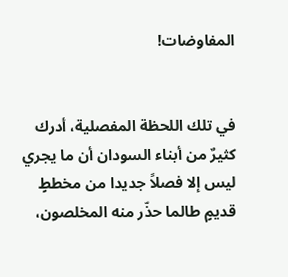المفاوضات!


في تلك اللحظة المفصلية، أدرك كثيرٌ من أبناء السودان أن ما يجري ليس إلا فصلاً جديدا من مخططٍ قديمٍ طالما حذّر منه المخلصون،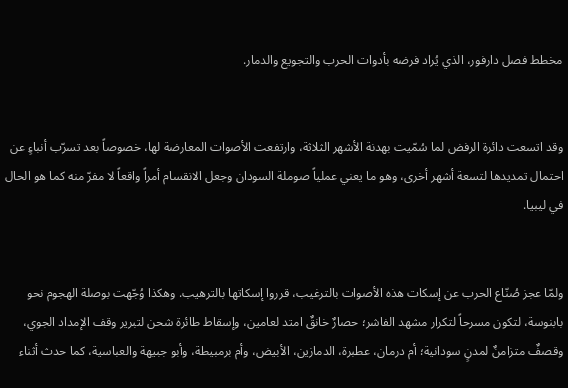مخطط فصل دارفور، الذي يُراد فرضه بأدوات الحرب والتجويع والدمار.


وقد اتسعت دائرة الرفض لما سُمّيت بهدنة الأشهر الثلاثة، وارتفعت الأصوات المعارضة لها، خصوصاً بعد تسرّب أنباءٍ عن احتمال تمديدها لتسعة أشهر أخرى، وهو ما يعني عملياً صوملة السودان وجعل الانقسام أمراً واقعاً لا مفرّ منه كما هو الحال في ليبيا.


ولمّا عجز صُنّاع الحرب عن إسكات هذه الأصوات بالترغيب، قرروا إسكاتها بالترهيب. وهكذا وُجّهت بوصلة الهجوم نحو بابنوسة، لتكون مسرحاً لتكرار مشهد الفاشر؛ حصارٌ خانقٌ امتد لعامين، وإسقاط طائرة شحن لتبرير وقف الإمداد الجوي، وقصفٌ متزامنٌ لمدنٍ سودانية؛ أم درمان، عطبرة، الدمازين، الأبيض، وأم برمبيطة، وأبو جبيهة والعباسية، كما حدث أثناء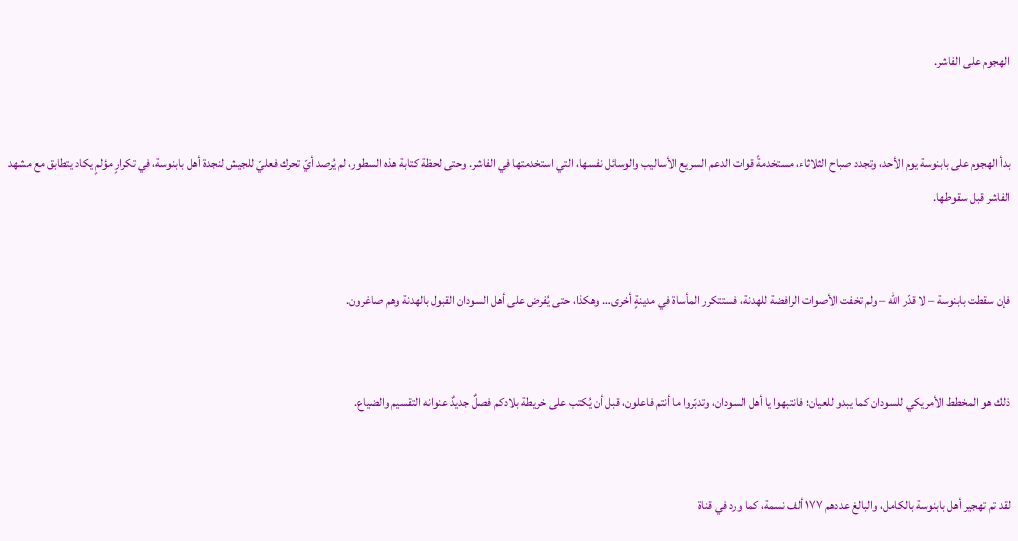الهجوم على الفاشر.


بدأ الهجوم على بابنوسة يوم الأحد، وتجدد صباح الثلاثاء، مستخدمةً قوات الدعم السريع الأساليب والوسائل نفسها، التي استخدمتها في الفاشر. وحتى لحظة كتابة هذه السطور، لم يُرصد أيّ تحرك فعليّ للجيش لنجدة أهل بابنوسة، في تكرارٍ مؤلمٍ يكاد يتطابق مع مشهد الفاشر قبل سقوطها.


فإن سقطت بابنوسة – لا قدّر الله – ولم تخفت الأصوات الرافضة للهدنة، فستتكرر المأساة في مدينةٍ أخرى… وهكذا، حتى يُفرض على أهل السودان القبول بالهدنة وهم صاغرون.


ذلك هو المخطط الأمريكي للسودان كما يبدو للعيان؛ فانتبهوا يا أهل السودان، وتدبّروا ما أنتم فاعلون، قبل أن يُكتب على خريطة بلادكم فصلٌ جديدٌ عنوانه التقسيم والضياع.


لقد تم تهجير أهل بابنوسة بالكامل، والبالغ عددهم ١٧٧ ألف نسمة، كما ورد في قناة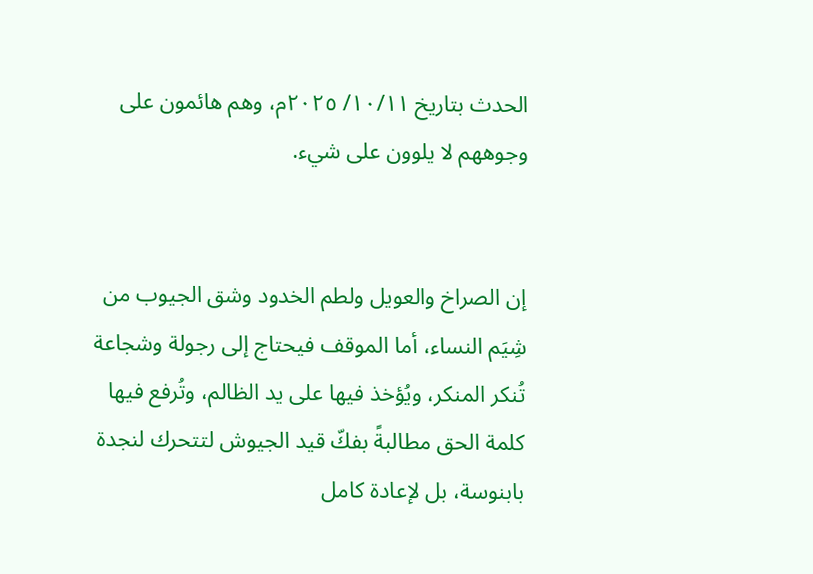الحدث بتاريخ ١٠/١١/ ٢٠٢٥م، وهم هائمون على وجوههم لا يلوون على شيء.


إن الصراخ والعويل ولطم الخدود وشق الجيوب من شِيَم النساء، أما الموقف فيحتاج إلى رجولة وشجاعة تُنكر المنكر، ويُؤخذ فيها على يد الظالم، وتُرفع فيها كلمة الحق مطالبةً بفكّ قيد الجيوش لتتحرك لنجدة بابنوسة، بل لإعادة كامل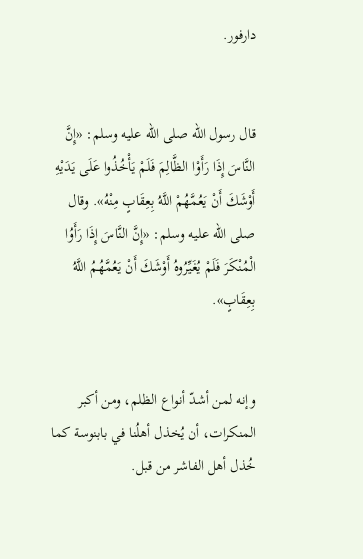دارفور.


قال رسول الله صلى الله عليه وسلم: «إِنَّ النَّاسَ إِذَا رَأَوْا الظَّالِمَ فَلَمْ يَأْخُذُوا عَلَى يَدَيْهِ أَوْشَكَ أَنْ يَعُمَّهُمْ اللَّهُ بِعِقَابٍ مِنْهُ». وقال صلى الله عليه وسلم: «إِنَّ النَّاسَ إِذَا رَأَوُا الْمُنْكَرَ فَلَمْ يُغَيِّرُوهُ أَوْشَكَ أَنْ يَعُمَّهُمُ اللَّهُ بِعِقَابٍ».


وإنه لمن أشدّ أنواع الظلم، ومن أكبر المنكرات، أن يُخذل أهلُنا في بابنوسة كما خُذل أهل الفاشر من قبل.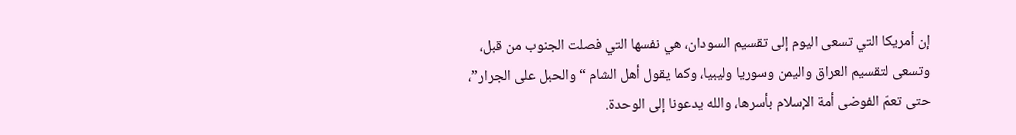إن أمريكا التي تسعى اليوم إلى تقسيم السودان، هي نفسها التي فصلت الجنوب من قبل، وتسعى لتقسيم العراق واليمن وسوريا وليبيا، وكما يقول أهل الشام “والحبل على الجرار”، حتى تعمّ الفوضى أمة الإسلام بأسرها، والله يدعونا إلى الوحدة.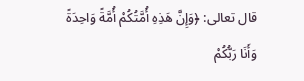قال تعالى: ﴿وَإِنَّ هَذِهِ أُمَّتُكُمْ أُمَّةً وَاحِدَةً وَأَنَا رَبُّكُمْ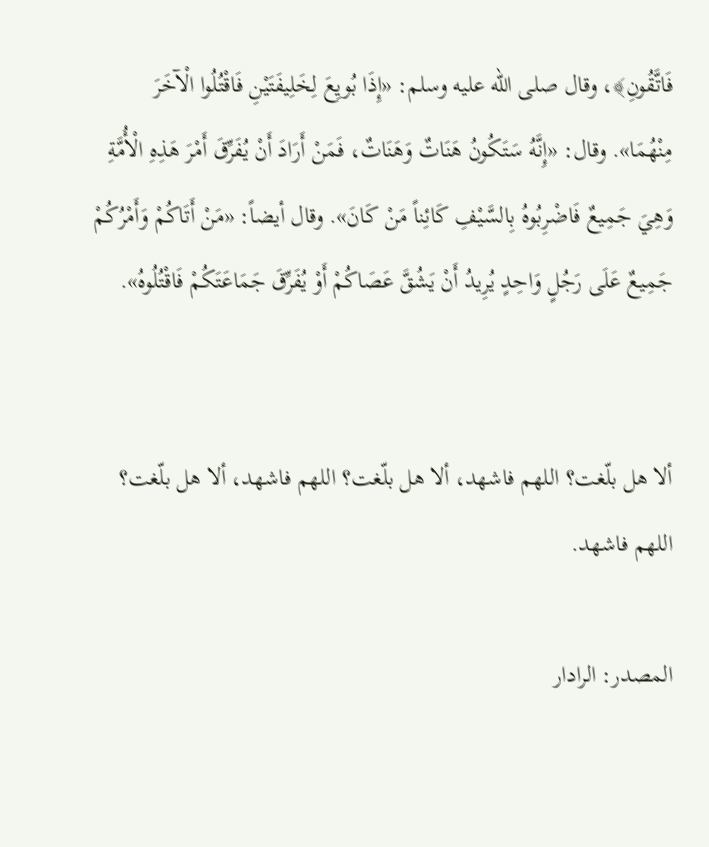فَاتَّقُونِ﴾، وقال صلى الله عليه وسلم: «إِذَا بُويِعَ لِخَلِيفَتَيْنِ فَاقْتُلُوا الْآخَرَ مِنْهُمَا». وقال: «إِنَّهُ سَتَكُونُ هَنَاتٌ وَهَنَاتٌ، فَمَنْ أَرَادَ أَنْ يُفَرِّقَ أَمْرَ هَذِهِ الْأُمَّةِ وَهِيَ جَمِيعٌ فَاضْرِبُوهُ بِالسَّيْفِ كَائِناً مَنْ كَانَ». وقال أيضاً: «مَنْ أَتَاكُمْ وَأَمْرُكُمْ جَمِيعٌ عَلَى رَجُلٍ وَاحِدٍ يُرِيدُ أَنْ يَشُقَّ عَصَاكُمْ أَوْ يُفَرِّقَ جَمَاعَتَكُمْ فَاقْتُلُوهُ».


ألا هل بلّغت؟ اللهم فاشهد، ألا هل بلّغت؟ اللهم فاشهد، ألا هل بلّغت؟ اللهم فاشهد.

المصدر: الرادار